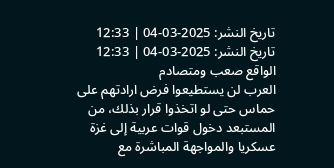تاريخ النشر: 2025-03-04 | 12:33
تاريخ النشر: 2025-03-04 | 12:33
الواقع صعب ومتصادم
العرب لن يستطيعوا فرض ارادتهم على حماس حتى لو اتخذوا قرار بذلك، من المستبعد دخول قوات عربية إلى غزة عسكريا والمواجهة المباشرة مع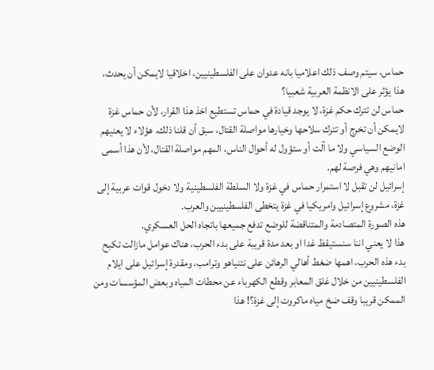حماس، سيتم وصف ذلك اعلاميا بانه عدوان على الفلسطينيين، اخلاقيا لايمكن أن يحدث، هذا يؤثر على الانظمة العربية شعبيا؟
حماس لن تترك حكم غزة، لا يوجد قيادة في حماس تستطيع اخذ هذا القرار، لأن حماس غزة لايمكن أن تخرج أو تترك سلاحها وخيارها مواصلة القتال، سبق أن قلنا ذلك، هؤلاء لا يعنيهم الوضع السياسي ولا ما آلت أو ستؤول له أحوال الناس، المهم مواصلة القتال، لأن هذا أسمى امانيهم وهي فرصة لهم.
إسرائيل لن تقبل لا استمرار حماس في غزة ولا السلطة الفلسطينية ولا دخول قوات عربية إلى غزة، مشروع إسرائيل وامريكيا في غزة يتخطى الفلسطينيين والعرب.
هذه الصورة المتصادمة والمتناقضة للوضع تدفع جميعها باتجاه الحل العسكري.
هذا لا يعني اننا سنستيقظ غدا او بعد مدة قريبة على بدء الحرب، هناك عوامل مازالت تكبح بدء هذه الحرب، اهمها ضغط أهالي الرهائن على نتنياهو وترامب، ومقدرة إسرائيل على ايلام الفلسطينيين من خلال غلق المعابر وقطع الكهرباء عن محطات المياه وبعض المؤسسات ومن الممكن قريبا وقف ضخ مياه ماكروت إلى غزة؟! هذا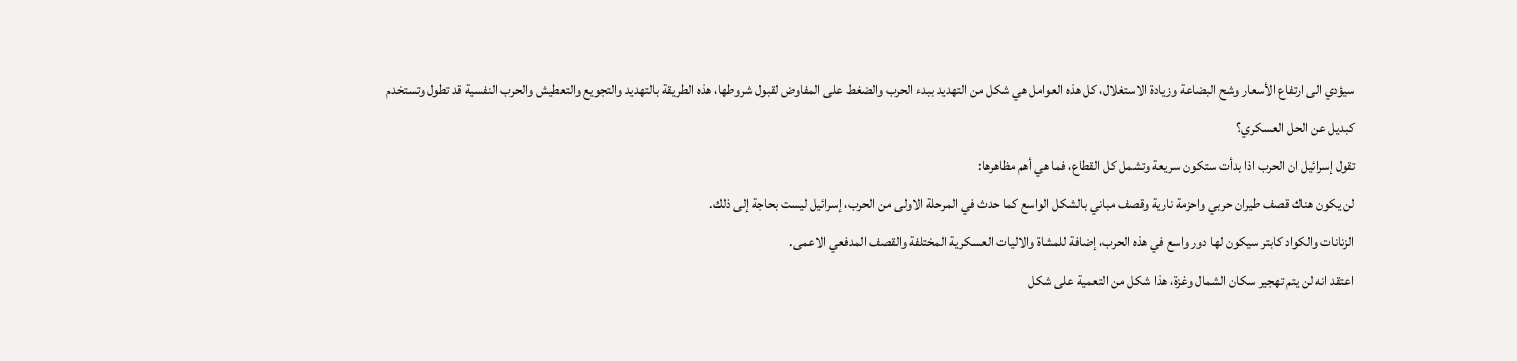سيؤدي الى ارتفاع الأسعار وشح البضاعة وزيادة الاستغلال، كل هذه العوامل هي شكل من التهديد ببدء الحرب والضغط على المفاوض لقبول شروطها، هذه الطريقة بالتهديد والتجويع والتعطيش والحرب النفسية قد تطول وتستخدم كبديل عن الحل العسكري؟
تقول إسرائيل ان الحرب اذا بدأت ستكون سريعة وتشمل كل القطاع، فما هي أهم مظاهرها:
لن يكون هناك قصف طيران حربي واحزمة نارية وقصف مباني بالشكل الواسع كما حدث في المرحلة الاولى من الحرب، إسرائيل ليست بحاجة إلى ذلك.
الزنانات والكواد كابتر سيكون لها دور واسع في هذه الحرب، إضافة للمشاة والاليات العسكرية المختلفة والقصف المدفعي الاعمى.
اعتقد انه لن يتم تهجير سكان الشمال وغزة، هذا شكل من التعمية على شكل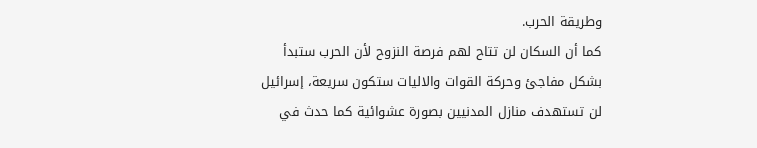وطريقة الحرب.
كما أن السكان لن تتاح لهم فرصة النزوح لأن الحرب ستبدأ بشكل مفاجئ وحركة القوات والاليات ستكون سريعة، إسرائيل لن تستهدف منازل المدنيين بصورة عشوائية كما حدث في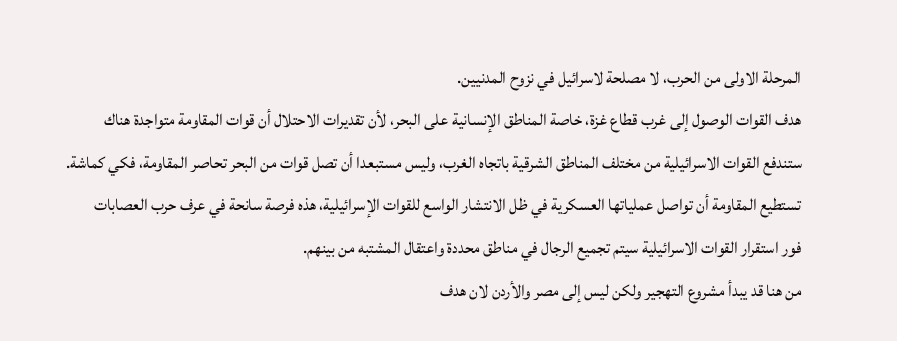المرحلة الاولى من الحرب، لا مصلحة لاسرائيل في نزوح المدنيين.
هدف القوات الوصول إلى غرب قطاع غزة، خاصة المناطق الإنسانية على البحر، لأن تقديرات الاحتلال أن قوات المقاومة متواجدة هناك
ستندفع القوات الاسرائيلية من مختلف المناطق الشرقية باتجاه الغرب، وليس مستبعدا أن تصل قوات من البحر تحاصر المقاومة، فكي كماشة.
تستطيع المقاومة أن تواصل عملياتها العسكرية في ظل الانتشار الواسع للقوات الإسرائيلية، هذه فرصة سانحة في عرف حرب العصابات
فور استقرار القوات الاسرائيلية سيتم تجميع الرجال في مناطق محددة واعتقال المشتبه من بينهم.
من هنا قد يبدأ مشروع التهجير ولكن ليس إلى مصر والأردن لان هدف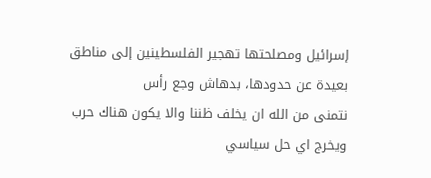إسرائيل ومصلحتها تهجير الفلسطينين إلى مناطق بعيدة عن حدودها، بدهاش وجع رأس
نتمنى من الله ان يخلف ظننا والا يكون هناك حرب ويخرج اي حل سياسي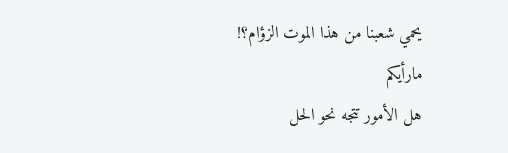يحمي شعبنا من هذا الموت الزؤام؟!
مارأيكم
هل الأمور تتجه نحو الحل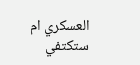العسكري ام ستكتفي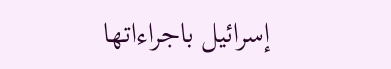إسرائيل باجراءاتها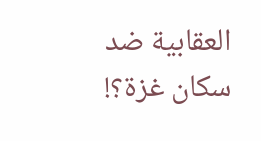العقابية ضد سكان غزة؟!